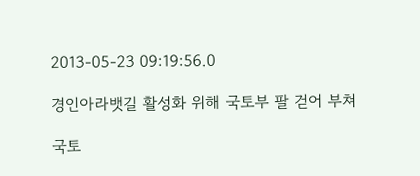2013-05-23 09:19:56.0

경인아라뱃길 활성화 위해 국토부 팔 걷어 부쳐

국토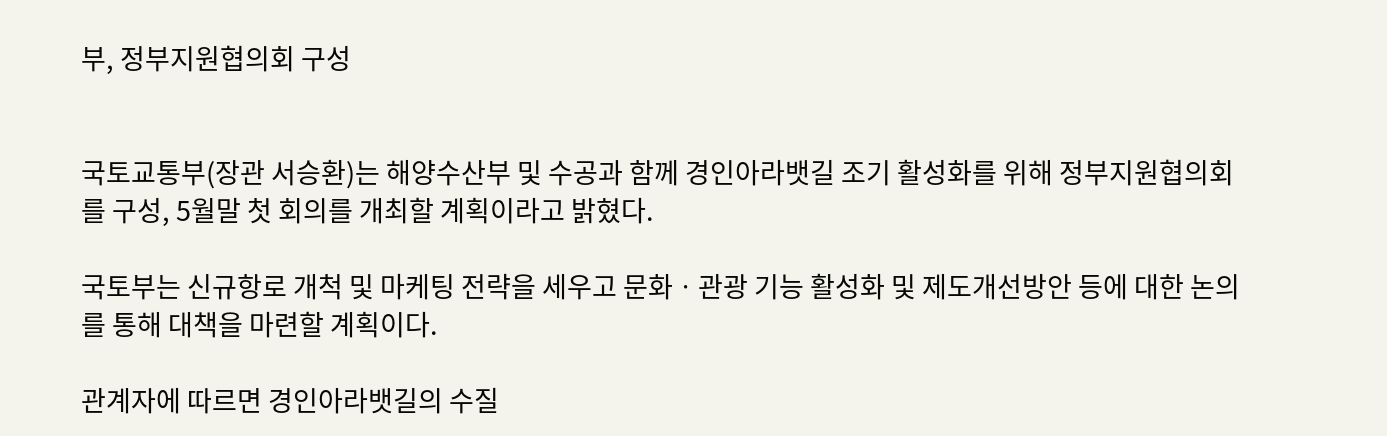부, 정부지원협의회 구성


국토교통부(장관 서승환)는 해양수산부 및 수공과 함께 경인아라뱃길 조기 활성화를 위해 정부지원협의회를 구성, 5월말 첫 회의를 개최할 계획이라고 밝혔다.

국토부는 신규항로 개척 및 마케팅 전략을 세우고 문화ㆍ관광 기능 활성화 및 제도개선방안 등에 대한 논의를 통해 대책을 마련할 계획이다.

관계자에 따르면 경인아라뱃길의 수질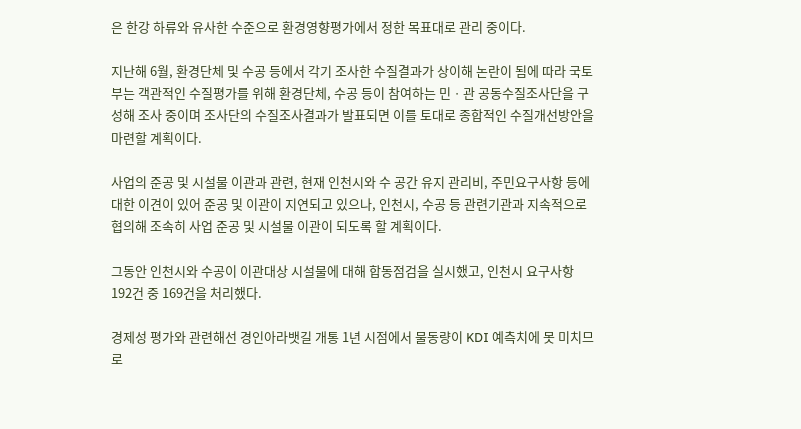은 한강 하류와 유사한 수준으로 환경영향평가에서 정한 목표대로 관리 중이다.

지난해 6월, 환경단체 및 수공 등에서 각기 조사한 수질결과가 상이해 논란이 됨에 따라 국토부는 객관적인 수질평가를 위해 환경단체, 수공 등이 참여하는 민ㆍ관 공동수질조사단을 구성해 조사 중이며 조사단의 수질조사결과가 발표되면 이를 토대로 종합적인 수질개선방안을 마련할 계획이다.

사업의 준공 및 시설물 이관과 관련, 현재 인천시와 수 공간 유지 관리비, 주민요구사항 등에 대한 이견이 있어 준공 및 이관이 지연되고 있으나, 인천시, 수공 등 관련기관과 지속적으로 협의해 조속히 사업 준공 및 시설물 이관이 되도록 할 계획이다.

그동안 인천시와 수공이 이관대상 시설물에 대해 합동점검을 실시했고, 인천시 요구사항 192건 중 169건을 처리했다.

경제성 평가와 관련해선 경인아라뱃길 개통 1년 시점에서 물동량이 KDI 예측치에 못 미치므로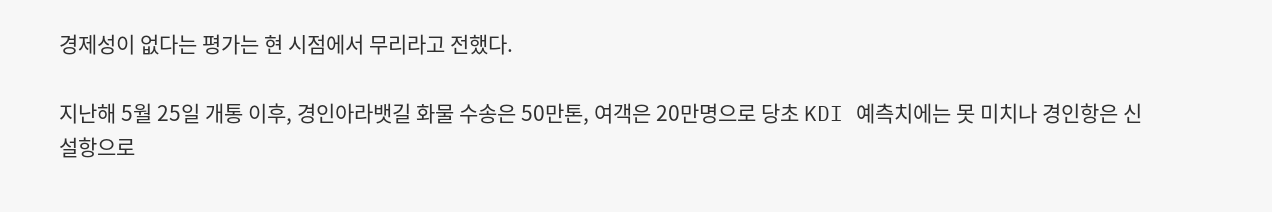경제성이 없다는 평가는 현 시점에서 무리라고 전했다.

지난해 5월 25일 개통 이후, 경인아라뱃길 화물 수송은 50만톤, 여객은 20만명으로 당초 KDI 예측치에는 못 미치나 경인항은 신설항으로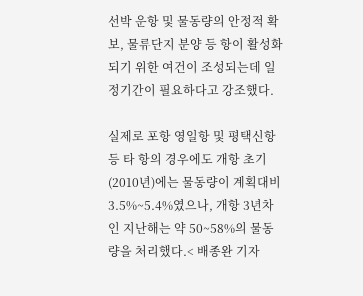선박 운항 및 물동량의 안정적 확보, 물류단지 분양 등 항이 활성화되기 위한 여건이 조성되는데 일정기간이 필요하다고 강조했다.

실제로 포항 영일항 및 평택신항 등 타 항의 경우에도 개항 초기(2010년)에는 물동량이 계획대비 3.5%~5.4%였으나, 개항 3년차인 지난해는 약 50~58%의 물동량을 처리했다.< 배종완 기자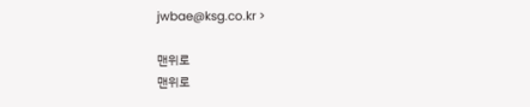jwbae@ksg.co.kr >

맨위로
맨위로